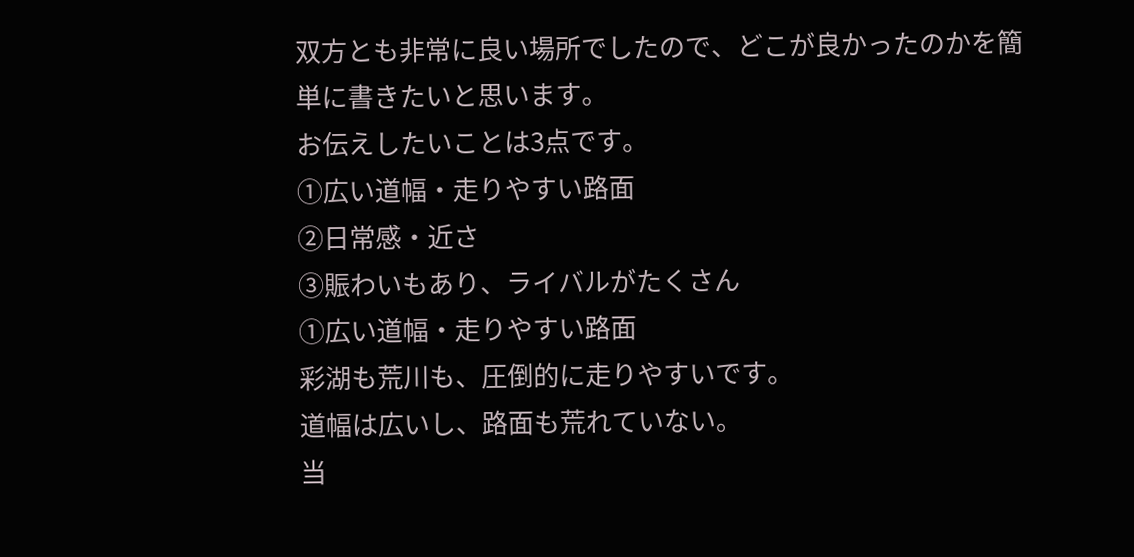双方とも非常に良い場所でしたので、どこが良かったのかを簡単に書きたいと思います。
お伝えしたいことは3点です。
①広い道幅・走りやすい路面
②日常感・近さ
③賑わいもあり、ライバルがたくさん
①広い道幅・走りやすい路面
彩湖も荒川も、圧倒的に走りやすいです。
道幅は広いし、路面も荒れていない。
当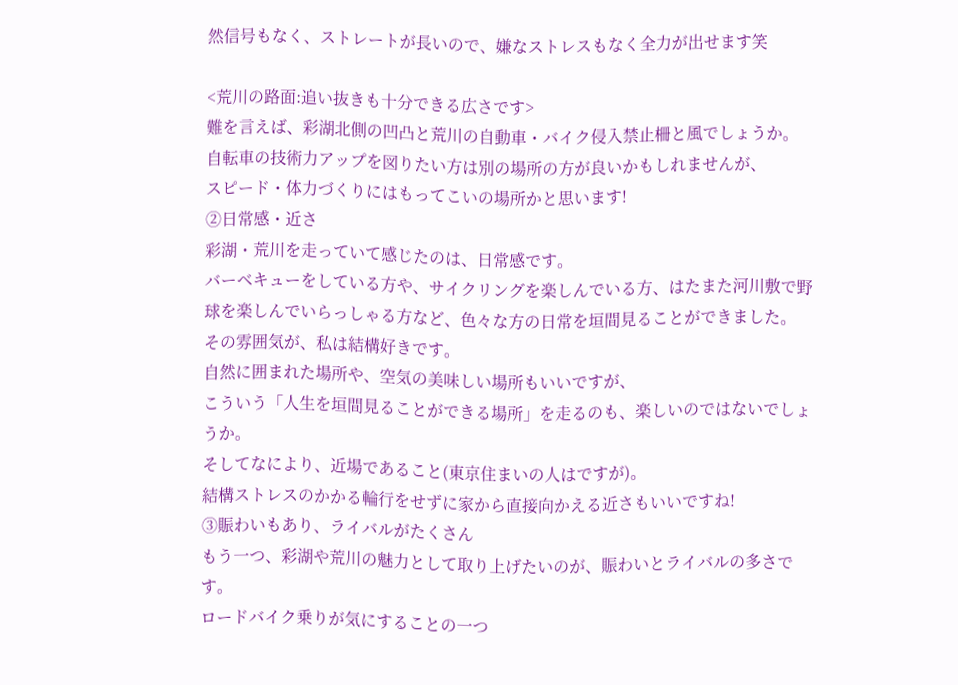然信号もなく、ストレートが長いので、嫌なストレスもなく全力が出せます笑

<荒川の路面:追い抜きも十分できる広さです>
難を言えば、彩湖北側の凹凸と荒川の自動車・バイク侵入禁止柵と風でしょうか。
自転車の技術力アップを図りたい方は別の場所の方が良いかもしれませんが、
スピード・体力づくりにはもってこいの場所かと思います!
②日常感・近さ
彩湖・荒川を走っていて感じたのは、日常感です。
バーベキューをしている方や、サイクリングを楽しんでいる方、はたまた河川敷で野球を楽しんでいらっしゃる方など、色々な方の日常を垣間見ることができました。
その雰囲気が、私は結構好きです。
自然に囲まれた場所や、空気の美味しい場所もいいですが、
こういう「人生を垣間見ることができる場所」を走るのも、楽しいのではないでしょうか。
そしてなにより、近場であること(東京住まいの人はですが)。
結構ストレスのかかる輪行をせずに家から直接向かえる近さもいいですね!
③賑わいもあり、ライバルがたくさん
もう一つ、彩湖や荒川の魅力として取り上げたいのが、賑わいとライバルの多さです。
ロードバイク乗りが気にすることの一つ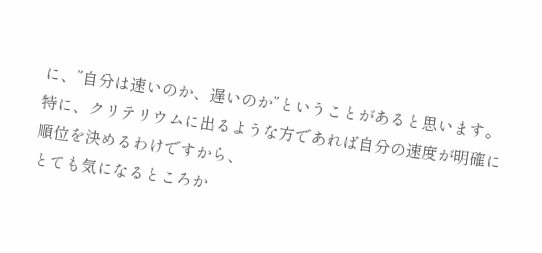に、”自分は速いのか、遅いのか”ということがあると思います。
特に、クリテリウムに出るような方であれば自分の速度が明確に順位を決めるわけですから、
とても気になるところか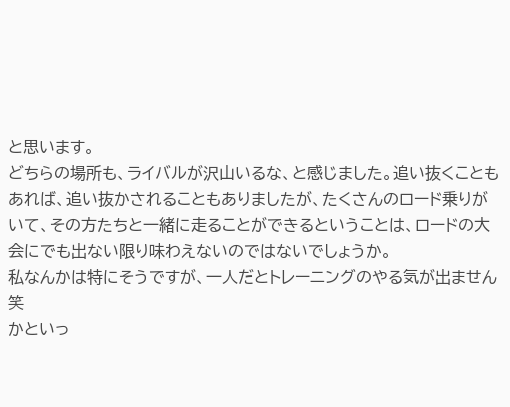と思います。
どちらの場所も、ライバルが沢山いるな、と感じました。追い抜くこともあれば、追い抜かされることもありましたが、たくさんのロード乗りがいて、その方たちと一緒に走ることができるということは、ロードの大会にでも出ない限り味わえないのではないでしょうか。
私なんかは特にそうですが、一人だとトレーニングのやる気が出ません笑
かといっ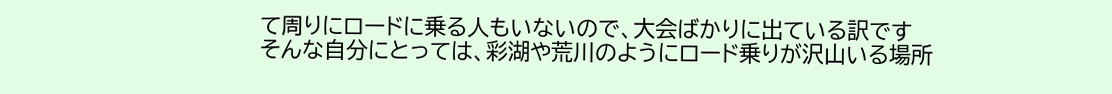て周りにロードに乗る人もいないので、大会ばかりに出ている訳です
そんな自分にとっては、彩湖や荒川のようにロード乗りが沢山いる場所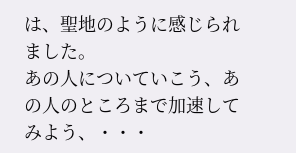は、聖地のように感じられました。
あの人についていこう、あの人のところまで加速してみよう、・・・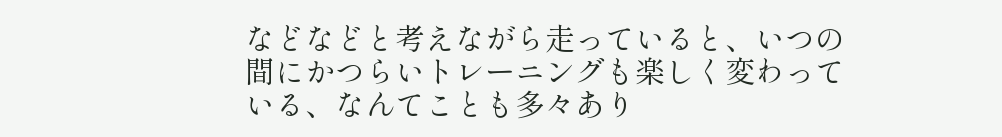などなどと考えながら走っていると、いつの間にかつらいトレーニングも楽しく変わっている、なんてことも多々あり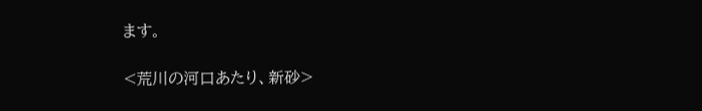ます。

<荒川の河口あたり、新砂>